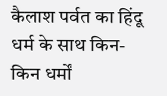कैलाश पर्वत का हिंदू धर्म के साथ किन-किन धर्मों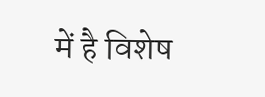में है विशेष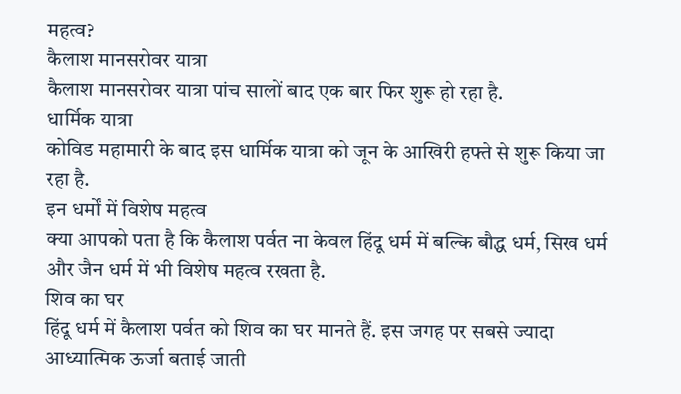महत्व?
कैलाश मानसरोवर यात्रा
कैलाश मानसरोवर यात्रा पांच सालों बाद एक बार फिर शुरू हो रहा है.
धार्मिक यात्रा
कोविड महामारी के बाद इस धार्मिक यात्रा को जून के आखिरी हफ्ते से शुरू किया जा रहा है.
इन धर्मों में विशेष महत्व
क्या आपको पता है कि कैलाश पर्वत ना केवल हिंदू धर्म में बल्कि बौद्ध धर्म, सिख धर्म और जैन धर्म में भी विशेष महत्व रखता है.
शिव का घर
हिंदू धर्म में कैलाश पर्वत को शिव का घर मानते हैं. इस जगह पर सबसे ज्यादा आध्यात्मिक ऊर्जा बताई जाती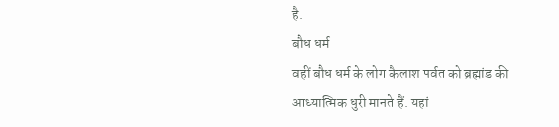है.
बौध धर्म
वहीं बौध धर्म के लोग कैलाश पर्वत को ब्रह्मांड की आध्यात्मिक धुरी मानते हैं. यहां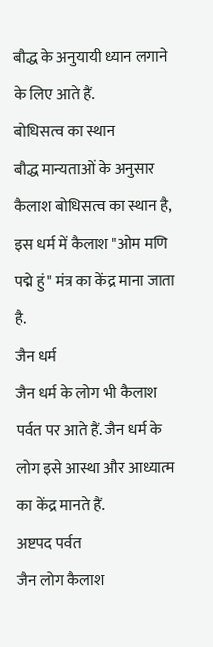बौद्ध के अनुयायी ध्यान लगाने के लिए आते हैं.
बोधिसत्व का स्थान
बौद्ध मान्यताओं के अनुसार कैलाश बोधिसत्व का स्थान है, इस धर्म में कैलाश "ओम मणि पद्मे हुं" मंत्र का केंद्र माना जाता है.
जैन धर्म
जैन धर्म के लोग भी कैलाश पर्वत पर आते हैं. जैन धर्म के लोग इसे आस्था और आध्यात्म का केंद्र मानते हैं.
अष्टपद पर्वत
जैन लोग कैलाश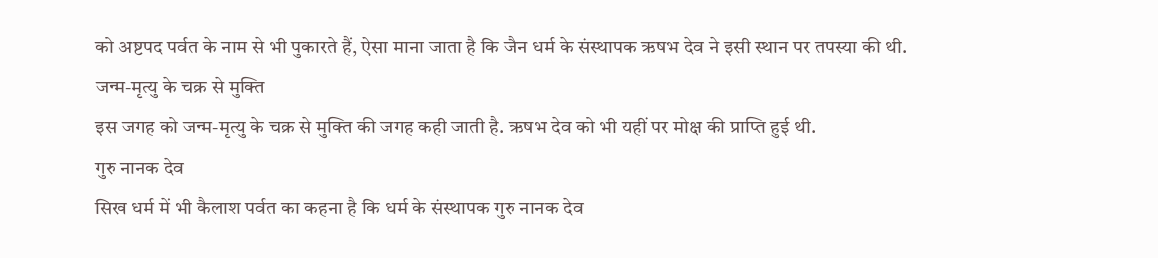को अष्टपद पर्वत के नाम से भी पुकारते हैं, ऐसा माना जाता है कि जैन धर्म के संस्थापक ऋषभ देव ने इसी स्थान पर तपस्या की थी.
जन्म-मृत्यु के चक्र से मुक्ति
इस जगह को जन्म-मृत्यु के चक्र से मुक्ति की जगह कही जाती है. ऋषभ देव को भी यहीं पर मोक्ष की प्राप्ति हुई थी.
गुरु नानक देव
सिख धर्म में भी कैलाश पर्वत का कहना है कि धर्म के संस्थापक गुरु नानक देव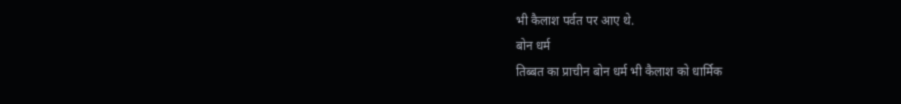भी कैलाश पर्वत पर आए थे.
बोन धर्म
तिब्बत का प्राचीन बोन धर्म भी कैलाश को धार्मिक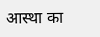आस्था का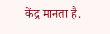केंद्र मानता है.